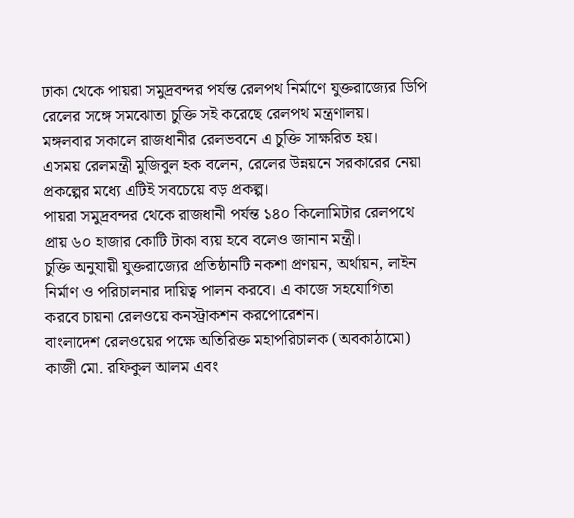ঢাকা থেকে পায়রা সমুদ্রবন্দর পর্যন্ত রেলপথ নির্মাণে যুক্তরাজ্যের ডিপি রেলের সঙ্গে সমঝোতা চুক্তি সই করেছে রেলপথ মন্ত্রণালয়।
মঙ্গলবার সকালে রাজধানীর রেলভবনে এ চুক্তি সাক্ষরিত হয়।
এসময় রেলমন্ত্রী মুজিবুল হক বলেন, রেলের উন্নয়নে সরকারের নেয়া প্রকল্পের মধ্যে এটিই সবচেয়ে বড় প্রকল্প।
পায়রা সমুদ্রবন্দর থেকে রাজধানী পর্যন্ত ১৪০ কিলোমিটার রেলপথে প্রায় ৬০ হাজার কোটি টাকা ব্যয় হবে বলেও জানান মন্ত্রী।
চুক্তি অনুযায়ী যুক্তরাজ্যের প্রতিষ্ঠানটি নকশা প্রণয়ন, অর্থায়ন, লাইন নির্মাণ ও পরিচালনার দায়িত্ব পালন করবে। এ কাজে সহযোগিতা করবে চায়না রেলওয়ে কনস্ট্রাকশন করপোরেশন।
বাংলাদেশ রেলওয়ের পক্ষে অতিরিক্ত মহাপরিচালক (অবকাঠামো) কাজী মো. রফিকুল আলম এবং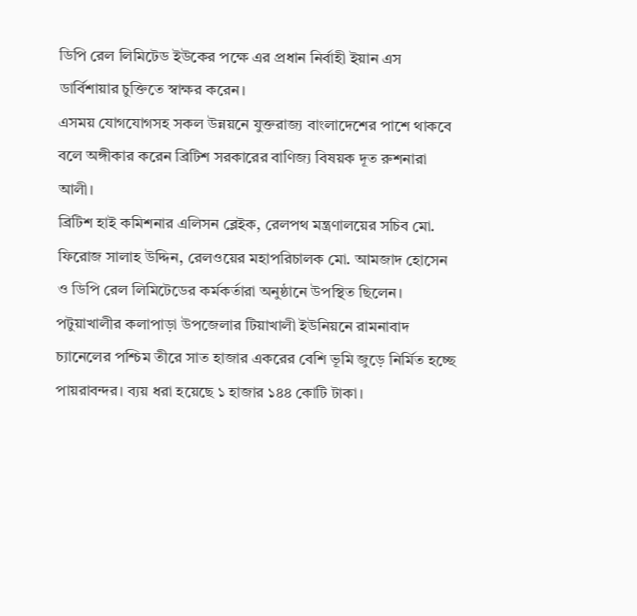ডিপি রেল লিমিটেড ইউকের পক্ষে এর প্রধান নির্বাহী ইয়ান এস ডার্বিশায়ার চুক্তিতে স্বাক্ষর করেন।
এসময় যোগযোগসহ সকল উন্নয়নে যুক্তরাজ্য বাংলাদেশের পাশে থাকবে বলে অঙ্গীকার করেন ব্রিটিশ সরকারের বাণিজ্য বিষয়ক দূত রুশনারা আলী।
ব্রিটিশ হাই কমিশনার এলিসন ব্লেইক, রেলপথ মন্ত্রণালয়ের সচিব মো. ফিরোজ সালাহ উদ্দিন, রেলওয়ের মহাপরিচালক মো. আমজাদ হোসেন ও ডিপি রেল লিমিটেডের কর্মকর্তারা অনুষ্ঠানে উপস্থিত ছিলেন।
পটুয়াখালীর কলাপাড়া উপজেলার টিয়াখালী ইউনিয়নে রামনাবাদ চ্যানেলের পশ্চিম তীরে সাত হাজার একরের বেশি ভূমি জুড়ে নির্মিত হচ্ছে পায়রাবন্দর। ব্যয় ধরা হয়েছে ১ হাজার ১৪৪ কোটি টাকা।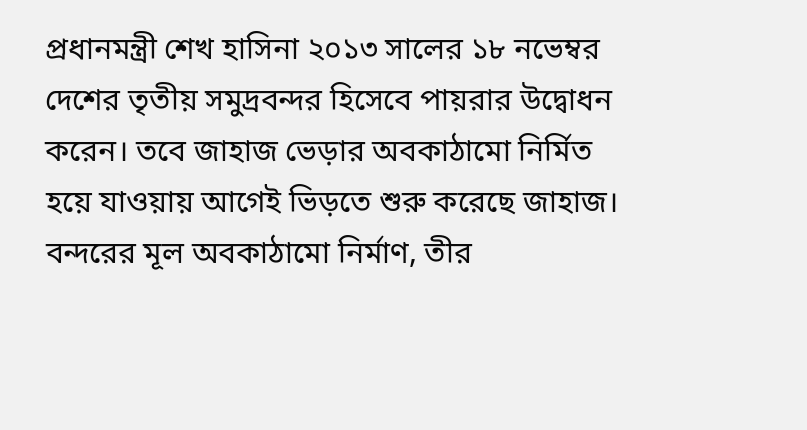প্রধানমন্ত্রী শেখ হাসিনা ২০১৩ সালের ১৮ নভেম্বর দেশের তৃতীয় সমুদ্রবন্দর হিসেবে পায়রার উদ্বোধন করেন। তবে জাহাজ ভেড়ার অবকাঠামো নির্মিত হয়ে যাওয়ায় আগেই ভিড়তে শুরু করেছে জাহাজ।
বন্দরের মূল অবকাঠামো নির্মাণ, তীর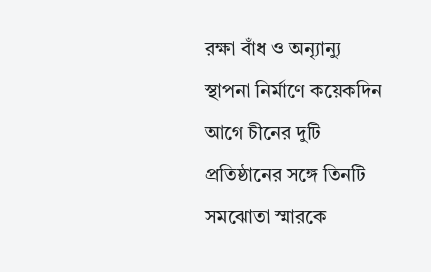রক্ষা বাঁধ ও অন্যাৃন্যু স্থাপনা নির্মাণে কয়েকদিন আগে চীনের দুটি প্রতিষ্ঠানের সঙ্গে তিনটি সমঝোতা স্মারকে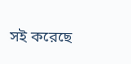সই করেছে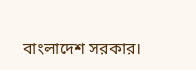বাংলাদেশ সরকার।